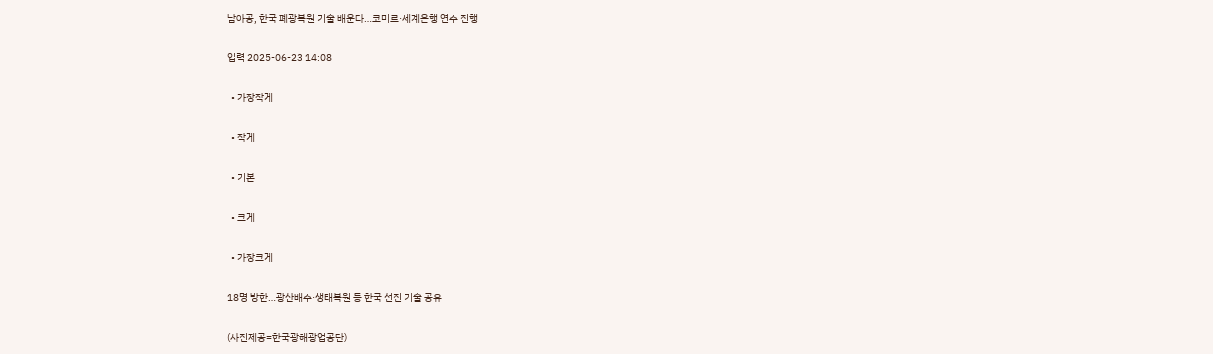남아공, 한국 폐광복원 기술 배운다…코미르·세계은행 연수 진행

입력 2025-06-23 14:08

  • 가장작게

  • 작게

  • 기본

  • 크게

  • 가장크게

18명 방한…광산배수·생태복원 등 한국 선진 기술 공유

(사진제공=한국광해광업공단)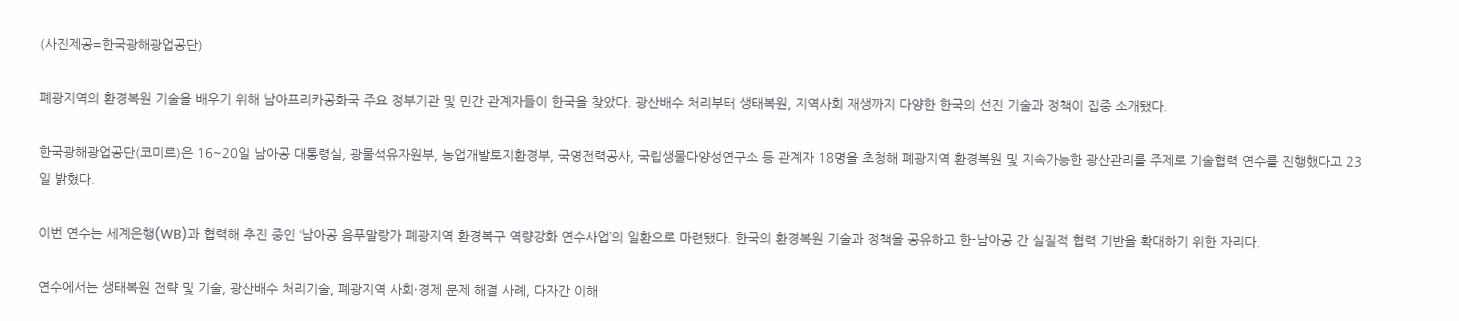(사진제공=한국광해광업공단)

폐광지역의 환경복원 기술을 배우기 위해 남아프리카공화국 주요 정부기관 및 민간 관계자들이 한국을 찾았다. 광산배수 처리부터 생태복원, 지역사회 재생까지 다양한 한국의 선진 기술과 정책이 집중 소개됐다.

한국광해광업공단(코미르)은 16~20일 남아공 대통령실, 광물석유자원부, 농업개발토지환경부, 국영전력공사, 국립생물다양성연구소 등 관계자 18명을 초청해 폐광지역 환경복원 및 지속가능한 광산관리를 주제로 기술협력 연수를 진행했다고 23일 밝혔다.

이번 연수는 세계은행(WB)과 협력해 추진 중인 ‘남아공 음푸말랑가 폐광지역 환경복구 역량강화 연수사업’의 일환으로 마련됐다. 한국의 환경복원 기술과 정책을 공유하고 한-남아공 간 실질적 협력 기반을 확대하기 위한 자리다.

연수에서는 생태복원 전략 및 기술, 광산배수 처리기술, 폐광지역 사회·경제 문제 해결 사례, 다자간 이해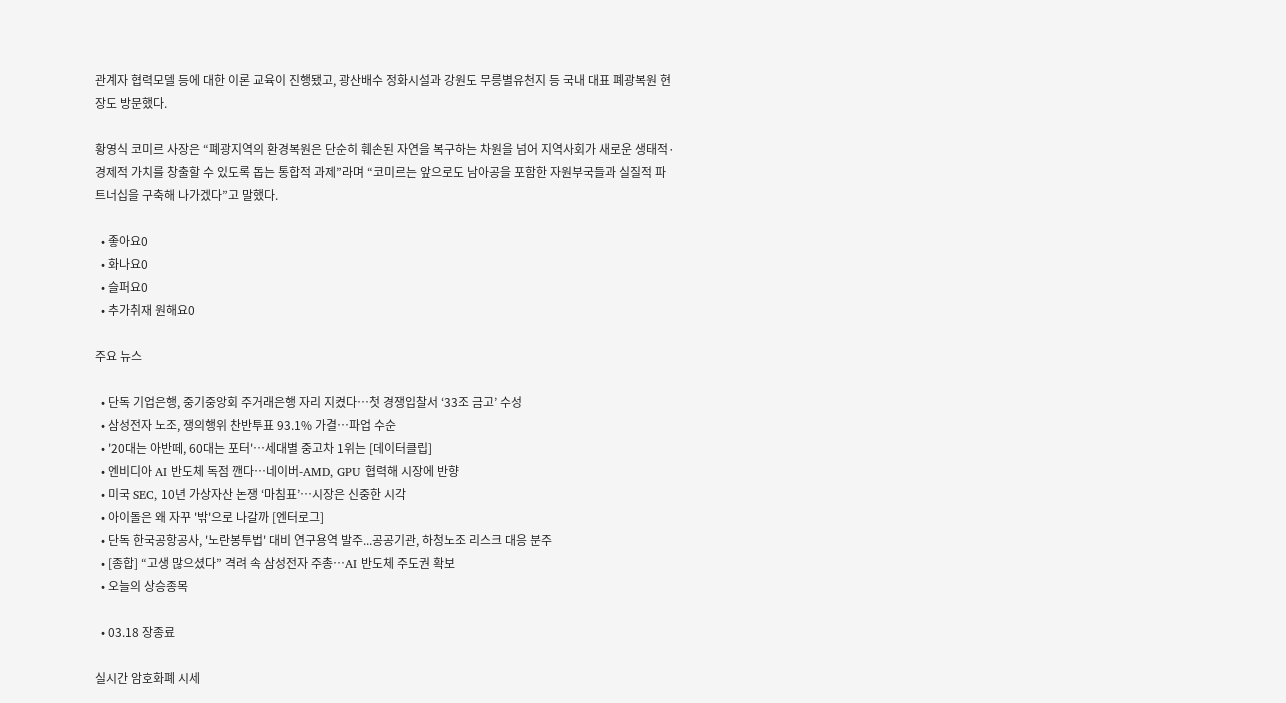관계자 협력모델 등에 대한 이론 교육이 진행됐고, 광산배수 정화시설과 강원도 무릉별유천지 등 국내 대표 폐광복원 현장도 방문했다.

황영식 코미르 사장은 “폐광지역의 환경복원은 단순히 훼손된 자연을 복구하는 차원을 넘어 지역사회가 새로운 생태적·경제적 가치를 창출할 수 있도록 돕는 통합적 과제”라며 “코미르는 앞으로도 남아공을 포함한 자원부국들과 실질적 파트너십을 구축해 나가겠다”고 말했다.

  • 좋아요0
  • 화나요0
  • 슬퍼요0
  • 추가취재 원해요0

주요 뉴스

  • 단독 기업은행, 중기중앙회 주거래은행 자리 지켰다…첫 경쟁입찰서 ‘33조 금고’ 수성
  • 삼성전자 노조, 쟁의행위 찬반투표 93.1% 가결…파업 수순
  • '20대는 아반떼, 60대는 포터'…세대별 중고차 1위는 [데이터클립]
  • 엔비디아 AI 반도체 독점 깬다⋯네이버-AMD, GPU 협력해 시장에 반향
  • 미국 SEC, 10년 가상자산 논쟁 ‘마침표’…시장은 신중한 시각
  • 아이돌은 왜 자꾸 '밖'으로 나갈까 [엔터로그]
  • 단독 한국공항공사, '노란봉투법' 대비 연구용역 발주...공공기관, 하청노조 리스크 대응 분주
  • [종합] “고생 많으셨다” 격려 속 삼성전자 주총⋯AI 반도체 주도권 확보
  • 오늘의 상승종목

  • 03.18 장종료

실시간 암호화폐 시세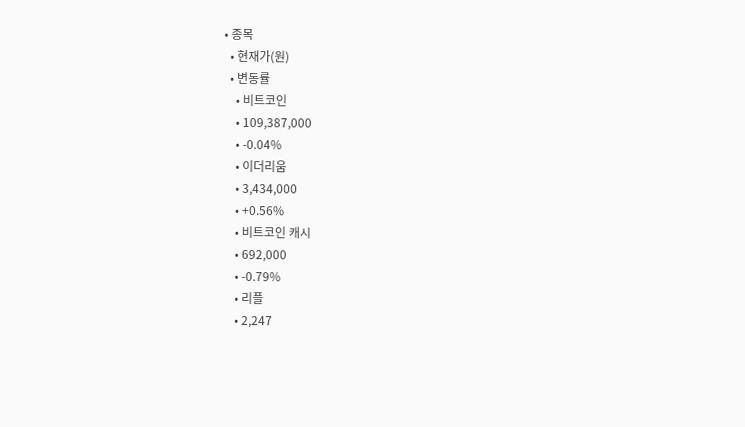• 종목
  • 현재가(원)
  • 변동률
    • 비트코인
    • 109,387,000
    • -0.04%
    • 이더리움
    • 3,434,000
    • +0.56%
    • 비트코인 캐시
    • 692,000
    • -0.79%
    • 리플
    • 2,247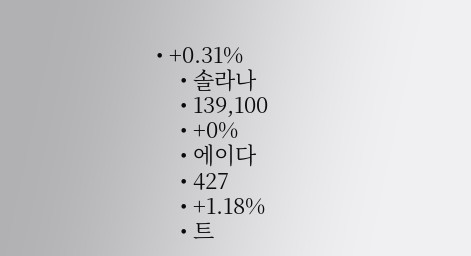• +0.31%
    • 솔라나
    • 139,100
    • +0%
    • 에이다
    • 427
    • +1.18%
    • 트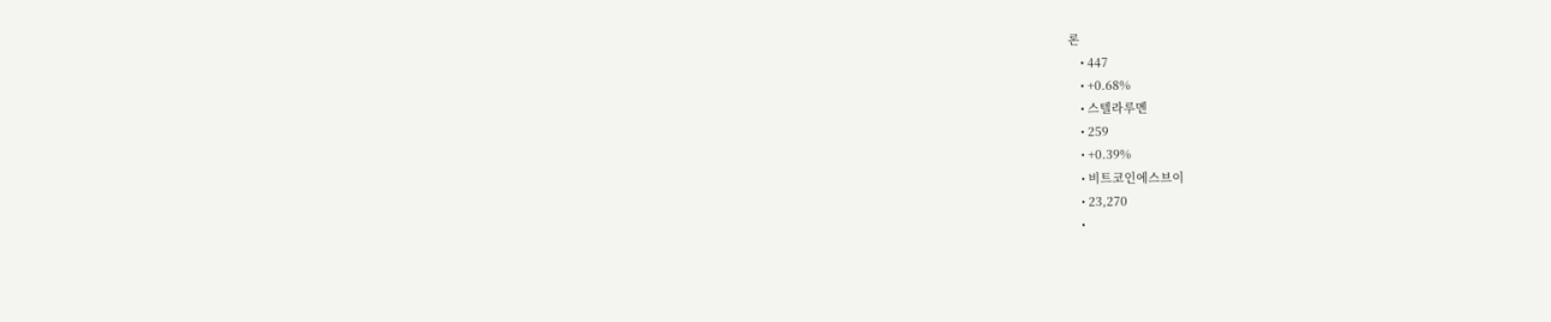론
    • 447
    • +0.68%
    • 스텔라루멘
    • 259
    • +0.39%
    • 비트코인에스브이
    • 23,270
    •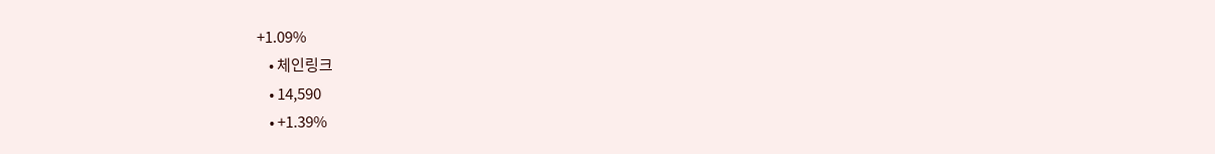+1.09%
    • 체인링크
    • 14,590
    • +1.39%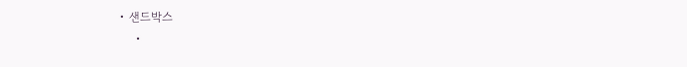• 샌드박스
    •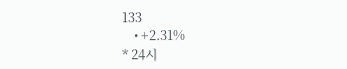133
    • +2.31%
* 24시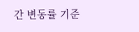간 변동률 기준